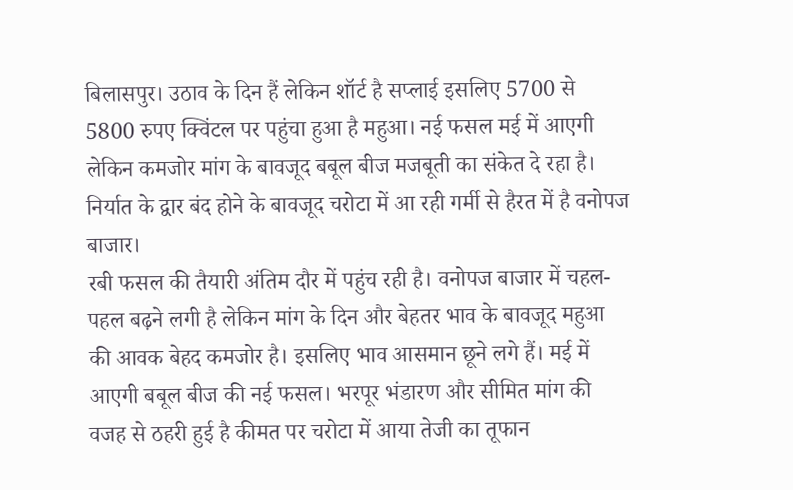बिलासपुर। उठाव के दिन हैं लेकिन शॉर्ट है सप्लाई इसलिए 5700 से 5800 रुपए क्विंटल पर पहुंचा हुआ है महुआ। नई फसल मई में आएगी लेकिन कमजोर मांग के बावजूद बबूल बीज मजबूती का संकेत दे रहा है। निर्यात के द्वार बंद होने के बावजूद चरोटा में आ रही गर्मी से हैरत में है वनोपज बाजार।
रबी फसल की तैयारी अंतिम दौर में पहुंच रही है। वनोपज बाजार में चहल-पहल बढ़ने लगी है लेकिन मांग के दिन और बेहतर भाव के बावजूद महुआ की आवक बेहद कमजोर है। इसलिए भाव आसमान छूने लगे हैं। मई में आएगी बबूल बीज की नई फसल। भरपूर भंडारण और सीमित मांग की वजह से ठहरी हुई है कीमत पर चरोटा में आया तेजी का तूफान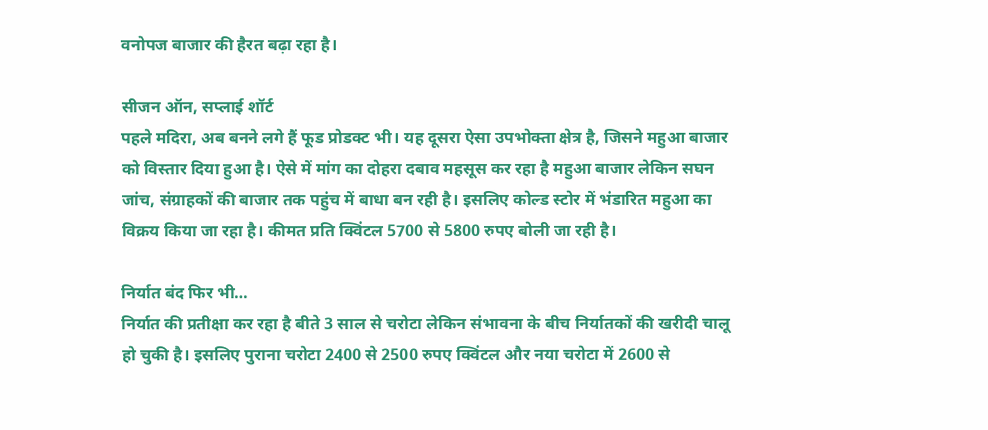वनोपज बाजार की हैरत बढ़ा रहा है।

सीजन ऑन, सप्लाई शॉर्ट
पहले मदिरा, अब बनने लगे हैं फूड प्रोडक्ट भी। यह दूसरा ऐसा उपभोक्ता क्षेत्र है, जिसने महुआ बाजार को विस्तार दिया हुआ है। ऐसे में मांग का दोहरा दबाव महसूस कर रहा है महुआ बाजार लेकिन सघन जांच, संग्राहकों की बाजार तक पहुंच में बाधा बन रही है। इसलिए कोल्ड स्टोर में भंडारित महुआ का विक्रय किया जा रहा है। कीमत प्रति क्विंटल 5700 से 5800 रुपए बोली जा रही है।

निर्यात बंद फिर भी…
निर्यात की प्रतीक्षा कर रहा है बीते 3 साल से चरोटा लेकिन संभावना के बीच निर्यातकों की खरीदी चालू हो चुकी है। इसलिए पुराना चरोटा 2400 से 2500 रुपए क्विंटल और नया चरोटा में 2600 से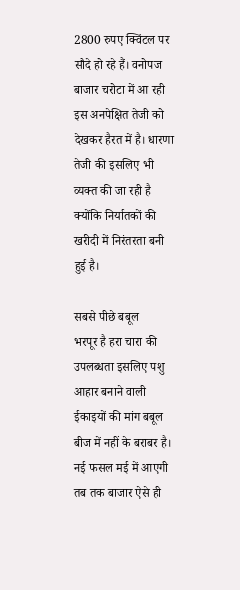2800 रुपए क्विंटल पर सौदे हो रहे हैं। वनोपज बाजार चरोटा में आ रही इस अनपेक्षित तेजी को देखकर हैरत में है। धारणा तेजी की इसलिए भी व्यक्त की जा रही है क्योंकि निर्यातकों की खरीदी में निरंतरता बनी हुई है।

सबसे पीछे बबूल
भरपूर है हरा चारा की उपलब्धता इसलिए पशु आहार बनाने वाली ईकाइयों की मांग बबूल बीज में नहीं के बराबर है। नई फसल मई में आएगी तब तक बाजार ऐसे ही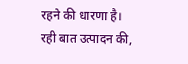रहने की धारणा है। रही बात उत्पादन की,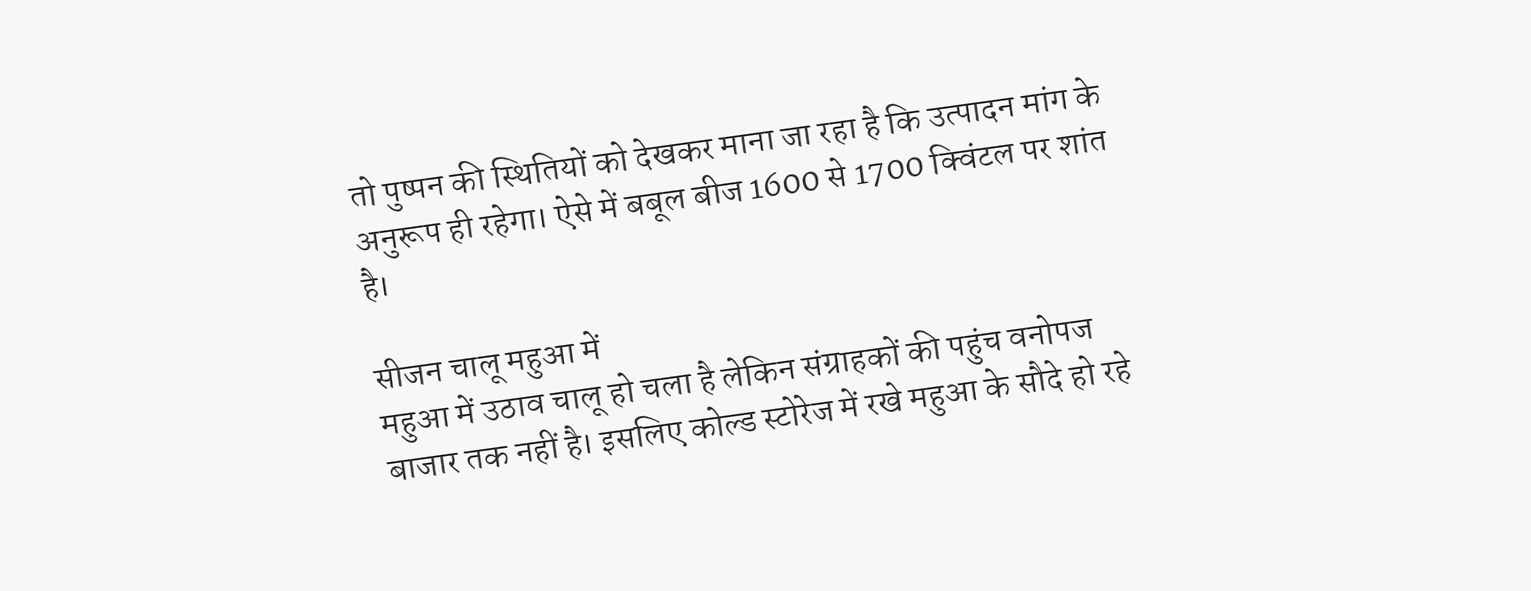तो पुष्पन की स्थितियों को देखकर माना जा रहा है कि उत्पादन मांग के अनुरूप ही रहेगा। ऐसे में बबूल बीज 1600 से 1700 क्विंटल पर शांत है।

सीजन चालू महुआ में
महुआ में उठाव चालू हो चला है लेकिन संग्राहकों की पहुंच वनोपज बाजार तक नहीं है। इसलिए कोल्ड स्टोरेज में रखे महुआ के सौदे हो रहे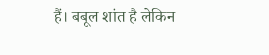हैं। बबूल शांत है लेकिन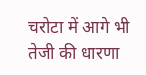चरोटा में आगे भी तेजी की धारणा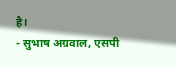है।
- सुभाष अग्रवाल, एसपी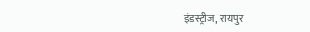इंडस्ट्रीज, रायपुर